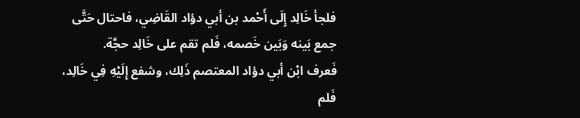فلجأ خَالِد إِلَى أَحْمد بن أبي دؤاد القَاضِي، فاحتال حَتَّى جمع بَينه وَبَين خَصمه، فَلم تقم على خَالِد حجَّة.
فَعرف ابْن أبي دؤاد المعتصم ذَلِك، وشفع إِلَيْهِ فِي خَالِد، فَلم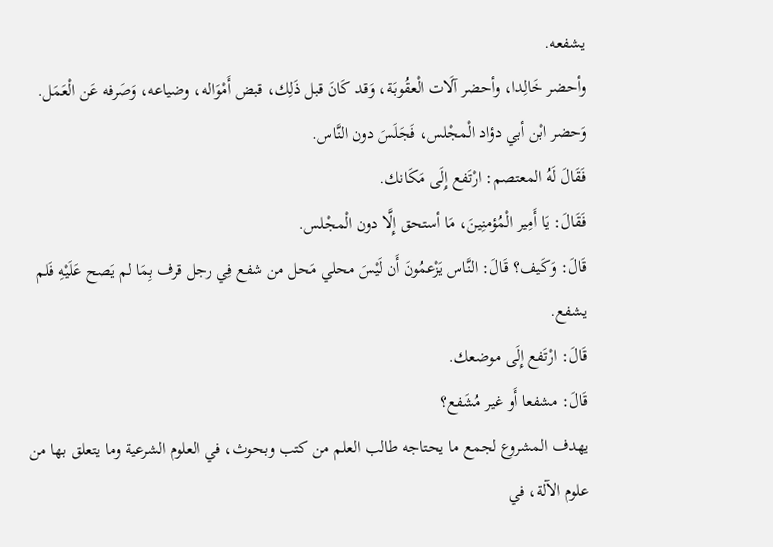يشفعه.
وأحضر خَالِدا، وأحضر آلَات الْعقُوبَة، وَقد كَانَ قبل ذَلِك، قبض أَمْوَاله، وضياعه، وَصَرفه عَن الْعَمَل.
وَحضر ابْن أبي دؤاد الْمجْلس، فَجَلَسَ دون النَّاس.
فَقَالَ لَهُ المعتصم: ارْتَفع إِلَى مَكَانك.
فَقَالَ: يَا أَمِير الْمُؤمنِينَ، مَا أستحق إِلَّا دون الْمجْلس.
قَالَ: وَكَيف؟ قَالَ: النَّاس يَزْعمُونَ أَن لَيْسَ محلي مَحل من شفع فِي رجل قرف بِمَا لم يَصح عَلَيْهِ فَلم يشفع.
قَالَ: ارْتَفع إِلَى موضعك.
قَالَ: مشفعا أَو غير مُشَفع؟
يهدف المشروع لجمع ما يحتاجه طالب العلم من كتب وبحوث، في العلوم الشرعية وما يتعلق بها من علوم الآلة، في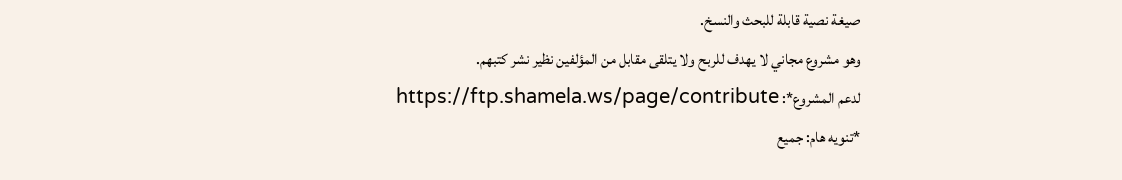صيغة نصية قابلة للبحث والنسخ.
وهو مشروع مجاني لا يهدف للربح ولا يتلقى مقابل من المؤلفين نظير نشر كتبهم.
لدعم المشروع*: https://ftp.shamela.ws/page/contribute
*تنويه هام: جميع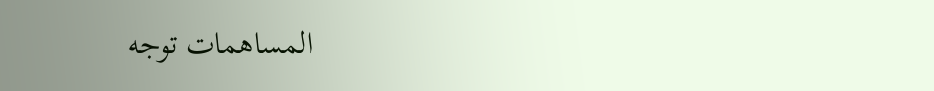المساهمات توجه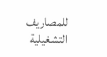للمصاريف التشغيلية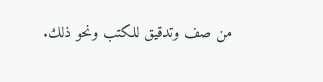من صف وتدقيق للكتب ونحو ذلك.